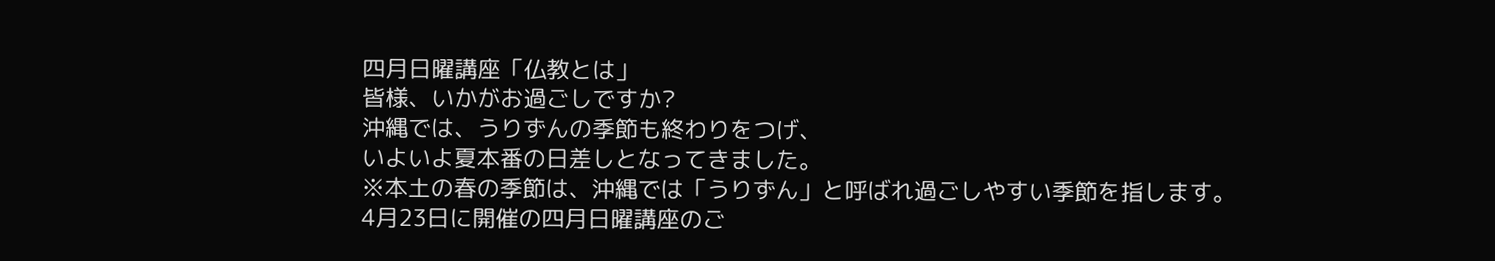四月日曜講座「仏教とは」
皆様、いかがお過ごしですか?
沖縄では、うりずんの季節も終わりをつげ、
いよいよ夏本番の日差しとなってきました。
※本土の春の季節は、沖縄では「うりずん」と呼ばれ過ごしやすい季節を指します。
4月23日に開催の四月日曜講座のご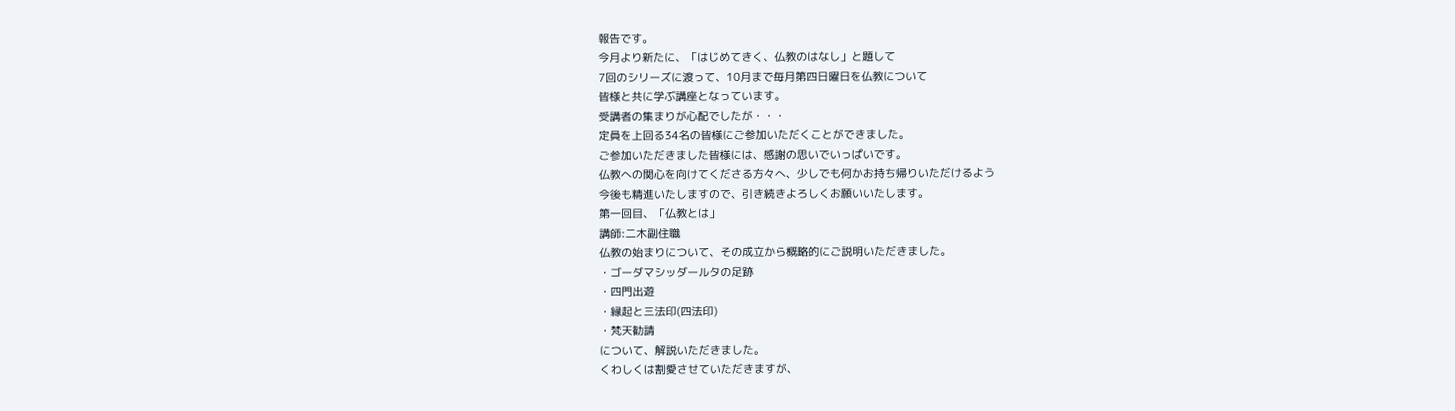報告です。
今月より新たに、「はじめてきく、仏教のはなし」と題して
7回のシリーズに渡って、10月まで毎月第四日曜日を仏教について
皆様と共に学ぶ講座となっています。
受講者の集まりが心配でしたが・・・
定員を上回る34名の皆様にご参加いただくことができました。
ご参加いただきました皆様には、感謝の思いでいっぱいです。
仏教への関心を向けてくださる方々へ、少しでも何かお持ち帰りいただけるよう
今後も精進いたしますので、引き続きよろしくお願いいたします。
第一回目、「仏教とは」
講師:二木副住職
仏教の始まりについて、その成立から概略的にご説明いただきました。
・ゴーダマシッダールタの足跡
・四門出遊
・縁起と三法印(四法印)
・梵天勧請
について、解説いただきました。
くわしくは割愛させていただきますが、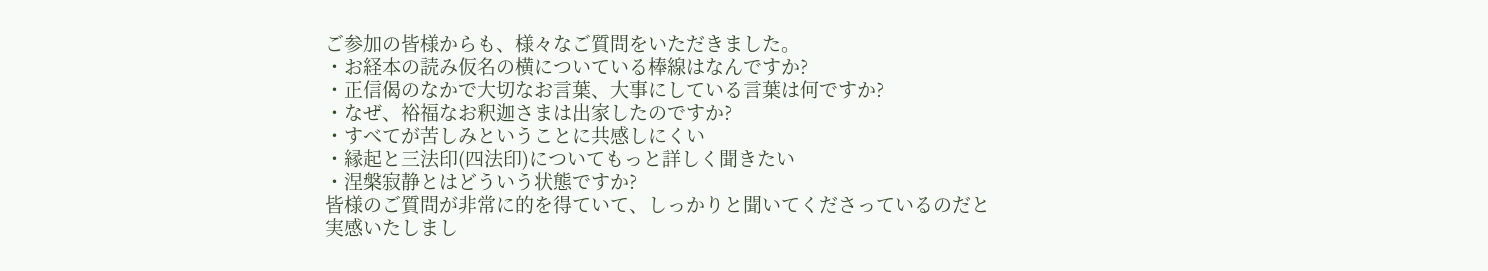ご参加の皆様からも、様々なご質問をいただきました。
・お経本の読み仮名の横についている棒線はなんですか?
・正信偈のなかで大切なお言葉、大事にしている言葉は何ですか?
・なぜ、裕福なお釈迦さまは出家したのですか?
・すべてが苦しみということに共感しにくい
・縁起と三法印(四法印)についてもっと詳しく聞きたい
・涅槃寂静とはどういう状態ですか?
皆様のご質問が非常に的を得ていて、しっかりと聞いてくださっているのだと
実感いたしまし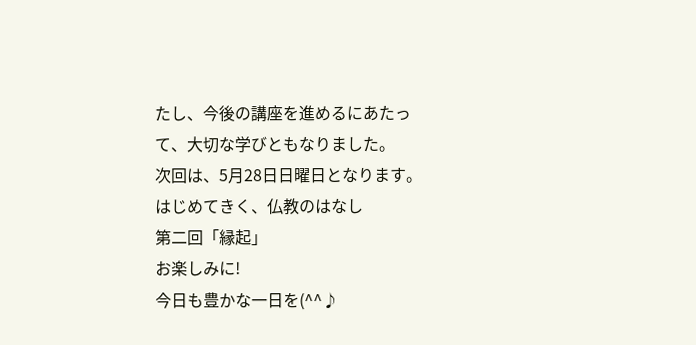たし、今後の講座を進めるにあたって、大切な学びともなりました。
次回は、5月28日日曜日となります。
はじめてきく、仏教のはなし
第二回「縁起」
お楽しみに!
今日も豊かな一日を(^^♪